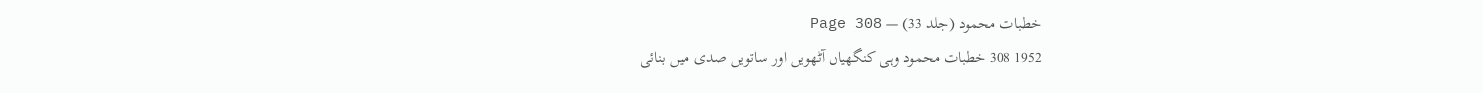خطبات محمود (جلد 33) — Page 308
1952 308 خطبات محمود وہی کنگھیاں آٹھویں اور ساتویں صدی میں بنائی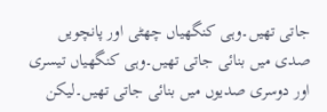جاتی تھیں۔وہی کنگھیاں چھٹی اور پانچویں صدی میں بنائی جاتی تھیں۔وہی کنگھیاں تیسری اور دوسری صدیوں میں بنائی جاتی تھیں۔لیکن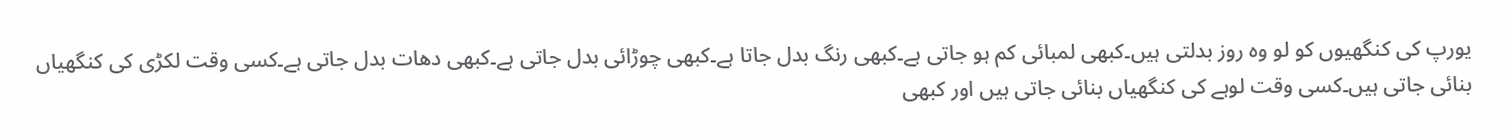یورپ کی کنگھیوں کو لو وہ روز بدلتی ہیں۔کبھی لمبائی کم ہو جاتی ہے۔کبھی رنگ بدل جاتا ہے۔کبھی چوڑائی بدل جاتی ہے۔کبھی دھات بدل جاتی ہے۔کسی وقت لکڑی کی کنگھیاں بنائی جاتی ہیں۔کسی وقت لوہے کی کنگھیاں بنائی جاتی ہیں اور کبھی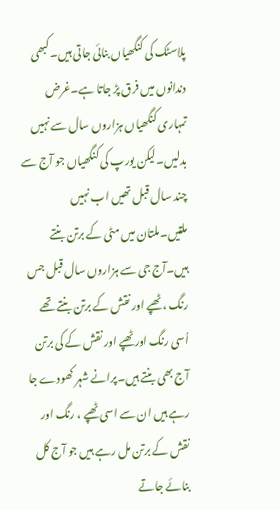پلاسٹک کی کنگھیاں بنائی جاتی ہیں۔کبھی دندانوں میں فرق پڑ جاتا ہے۔غرض تمہاری کنگھیاں ہزاروں سال سے نہیں بدلیں۔لیکن یورپ کی کنگھیاں جو آج سے چند سال قبل تھیں اب نہیں ملتیں۔ملتان میں مٹی کے برتن بنتے ہیں۔آج جی سے ہزاروں سال قبل جس رنگ ، ٹھپے اور نقش کے برتن بنتے تھے اُسی رنگ اور ٹھپے اور نقش کے کی برتن آج بھی بنتے ہیں۔پرانے شہر کھودے جا رہے ہیں ان سے اسی ٹھپے ، رنگ اور نقش کے برتن مل رہے ہیں جو آج کل بنائے جاتے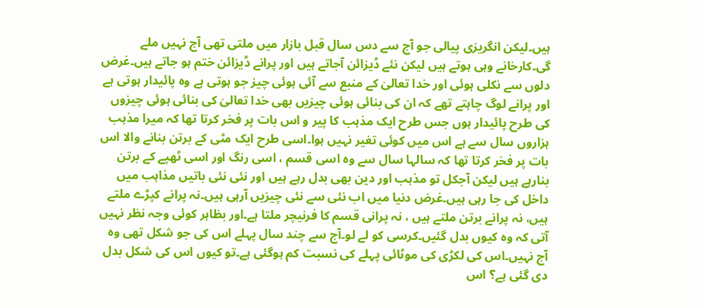ہیں۔لیکن انگریزی پیالی جو آج سے دس سال قبل بازار میں ملتی تھی آج نہیں ملے گی۔کارخانے وہی ہوتے ہیں لیکن نئے ڈیزائن آجاتے ہیں اور پرانے ڈیزائن ختم ہو جاتے ہیں۔غرض دلوں سے نکلی ہوئی اور خدا تعالیٰ کے منبع سے آئی ہوئی چیز جو ہوتی ہے وہ پائیدار ہوتی ہے اور پرانے لوگ چاہتے تھے کہ ان کی بنائی ہوئی چیزیں بھی خدا تعالیٰ کی بنائی ہوئی چیزوں کی طرح پائیدار ہوں جس طرح ایک مذہب کا پیر و اس بات پر فخر کرتا تھا کہ میرا مذہب ہزاروں سال سے ہے اس میں کوئی تغیر نہیں ہوا۔اسی طرح ایک مٹی کے برتن بنانے والا اس بات پر فخر کرتا تھا کہ سالہا سال سے وہ اسی قسم ، اسی رنگ اور اسی ٹھپے کے برتن بنارہے ہیں لیکن آجکل تو مذہب اور دین بھی بدل رہے ہیں اور نئی نئی باتیں مذاہب میں داخل کی جا رہی ہیں۔غرض دنیا میں اب نئی سے نئی چیزیں آرہی ہیں۔نہ پرانے کپڑے ملتے ہیں، نہ پرانے برتن ملتے ہیں ، نہ پرانی قسم کا فرنیچر ملتا ہے۔اور بظاہر کوئی وجہ نظر نہیں آتی کہ وہ کیوں بدل گئیں۔کرسی کو لے لو۔آج سے چند سال پہلے اس کی جو شکل تھی وہ آج نہیں۔اس کی لکڑی کی موٹائی پہلے کی نسبت کم ہوگئی ہے۔تو کیوں اس کی شکل بدل دی گئی ہے؟ اس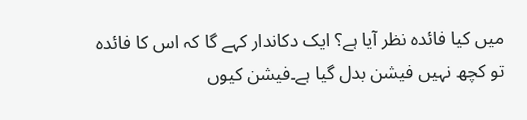میں کیا فائدہ نظر آیا ہے؟ ایک دکاندار کہے گا کہ اس کا فائدہ تو کچھ نہیں فیشن بدل گیا ہے۔فیشن کیوں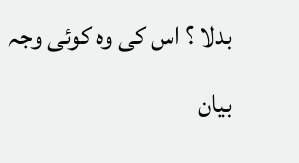بدلا ؟ اس کی وہ کوئی وجہ بیان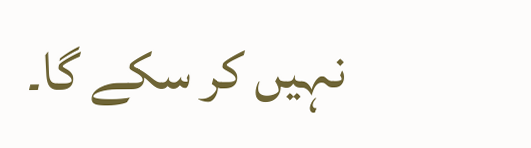نہیں کر سکے گا۔